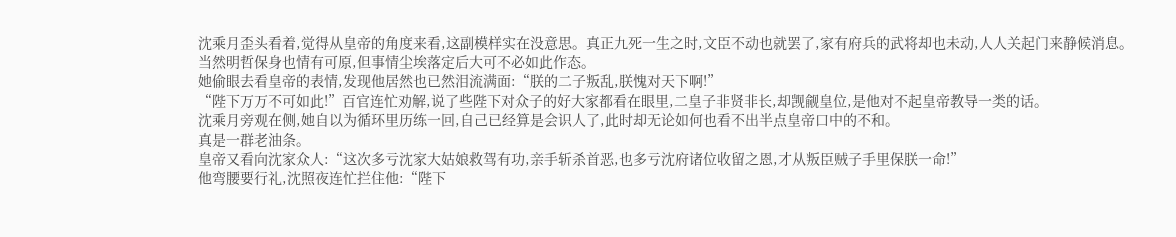沈乘月歪头看着,觉得从皇帝的角度来看,这副模样实在没意思。真正九死一生之时,文臣不动也就罢了,家有府兵的武将却也未动,人人关起门来静候消息。当然明哲保身也情有可原,但事情尘埃落定后大可不必如此作态。
她偷眼去看皇帝的表情,发现他居然也已然泪流满面:“朕的二子叛乱,朕愧对天下啊!”
“陛下万万不可如此!”百官连忙劝解,说了些陛下对众子的好大家都看在眼里,二皇子非贤非长,却觊觎皇位,是他对不起皇帝教导一类的话。
沈乘月旁观在侧,她自以为循环里历练一回,自己已经算是会识人了,此时却无论如何也看不出半点皇帝口中的不和。
真是一群老油条。
皇帝又看向沈家众人:“这次多亏沈家大姑娘救驾有功,亲手斩杀首恶,也多亏沈府诸位收留之恩,才从叛臣贼子手里保朕一命!”
他弯腰要行礼,沈照夜连忙拦住他:“陛下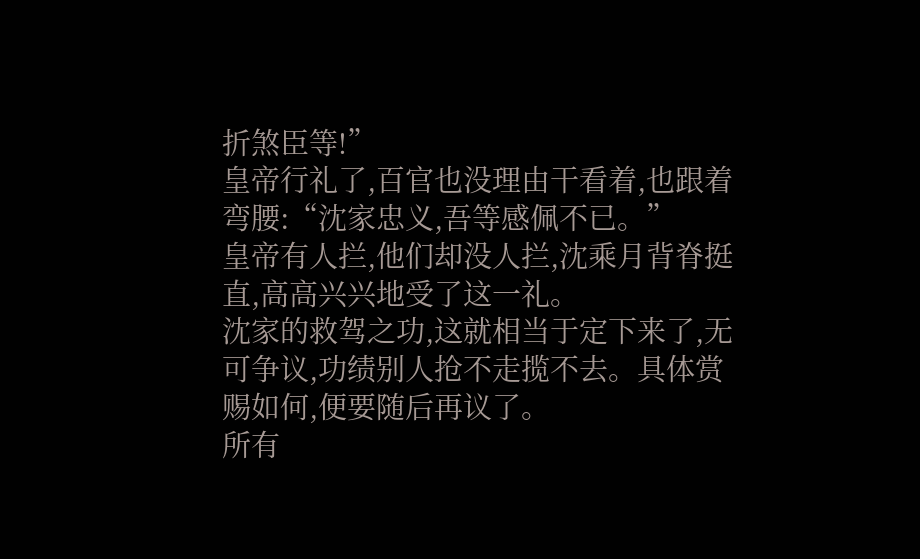折煞臣等!”
皇帝行礼了,百官也没理由干看着,也跟着弯腰:“沈家忠义,吾等感佩不已。”
皇帝有人拦,他们却没人拦,沈乘月背脊挺直,高高兴兴地受了这一礼。
沈家的救驾之功,这就相当于定下来了,无可争议,功绩别人抢不走揽不去。具体赏赐如何,便要随后再议了。
所有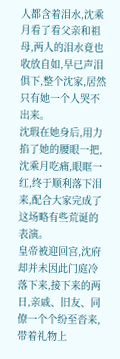人都含着泪水,沈乘月看了看父亲和祖母,两人的泪水竟也收放自如,早已声泪俱下,整个沈家,居然只有她一个人哭不出来。
沈瑕在她身后,用力掐了她的腰眼一把,沈乘月吃痛,眼眶一红,终于顺利落下泪来,配合大家完成了这场略有些荒诞的表演。
皇帝被迎回宫,沈府却并未因此门庭冷落下来,接下来的两日,亲戚、旧友、同僚一个个纷至沓来,带着礼物上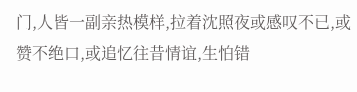门,人皆一副亲热模样,拉着沈照夜或感叹不已,或赞不绝口,或追忆往昔情谊,生怕错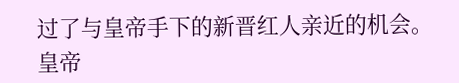过了与皇帝手下的新晋红人亲近的机会。
皇帝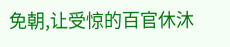免朝,让受惊的百官休沐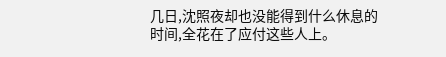几日,沈照夜却也没能得到什么休息的时间,全花在了应付这些人上。